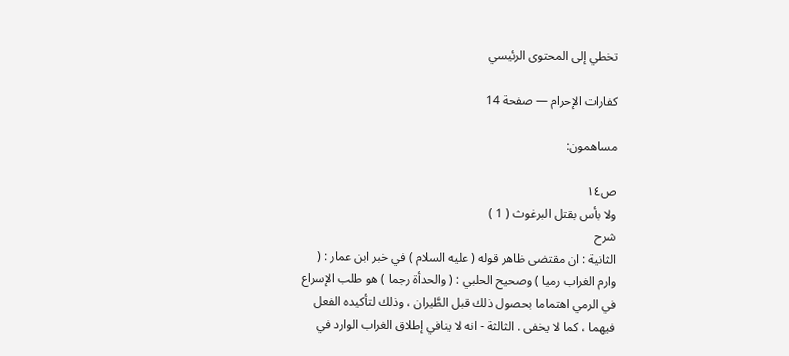تخطي إلى المحتوى الرئيسي

كفارات الإحرام — صفحة 14

مساهمون:

ص١٤
ولا بأس بقتل البرغوث ( 1 )
شرح
الثانية : ان مقتضى ظاهر قوله ( عليه السلام ) في خبر ابن عمار : ( وارم الغراب رميا ) وصحيح الحلبي : ( والحدأة رجما ) هو طلب الإسراع في الرمي اهتماما بحصول ذلك قبل الطَّيران ، وذلك لتأكيده الفعل فيهما ، كما لا يخفى . الثالثة - انه لا ينافي إطلاق الغراب الوارد في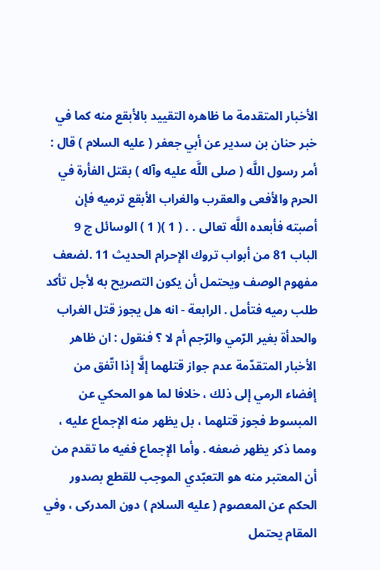الأخبار المتقدمة ما ظاهره التقييد بالأبقع منه كما في خبر حنان بن سدير عن أبي جعفر ( عليه السلام ) قال : أمر رسول اللَّه ( صلى اللَّه عليه وآله ) بقتل الفأرة في الحرم والأفعى والعقرب والغراب الأبقع ترميه فإن أصبته فأبعده اللَّه تعالى . . ( 1 )( 1 ) الوسائل ج 9 الباب 81 من أبواب تروك الإحرام الحديث 11 .لضعف مفهوم الوصف ويحتمل أن يكون التصريح به لأجل تأكد طلب رميه فتأمل . الرابعة - انه هل يجوز قتل الغراب والحدأة بغير الرّمي والرّجم أم لا ؟ فنقول : ان ظاهر الأخبار المتقدّمة عدم جواز قتلهما إلَّا إذا اتّفق من إفضاء الرمي إلى ذلك ، خلافا لما هو المحكي عن المبسوط فجوز قتلهما ، بل يظهر منه الإجماع عليه ، ومما ذكر يظهر ضعفه . وأما الإجماع ففيه ما تقدم من أن المعتبر منه هو التعبّدي الموجب للقطع بصدور الحكم عن المعصوم ( عليه السلام ) دون المدركى ، وفي المقام يحتمل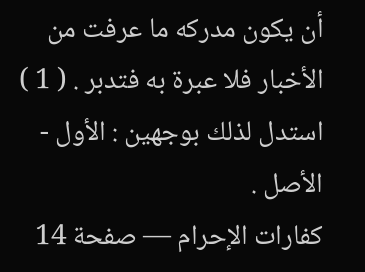أن يكون مدركه ما عرفت من الأخبار فلا عبرة به فتدبر . ( 1 ) استدل لذلك بوجهين : الأول - الأصل .
كفارات الإحرام — صفحة 14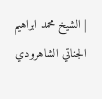| الشيخ محمد ابراهيم الجناتي الشاهرودي